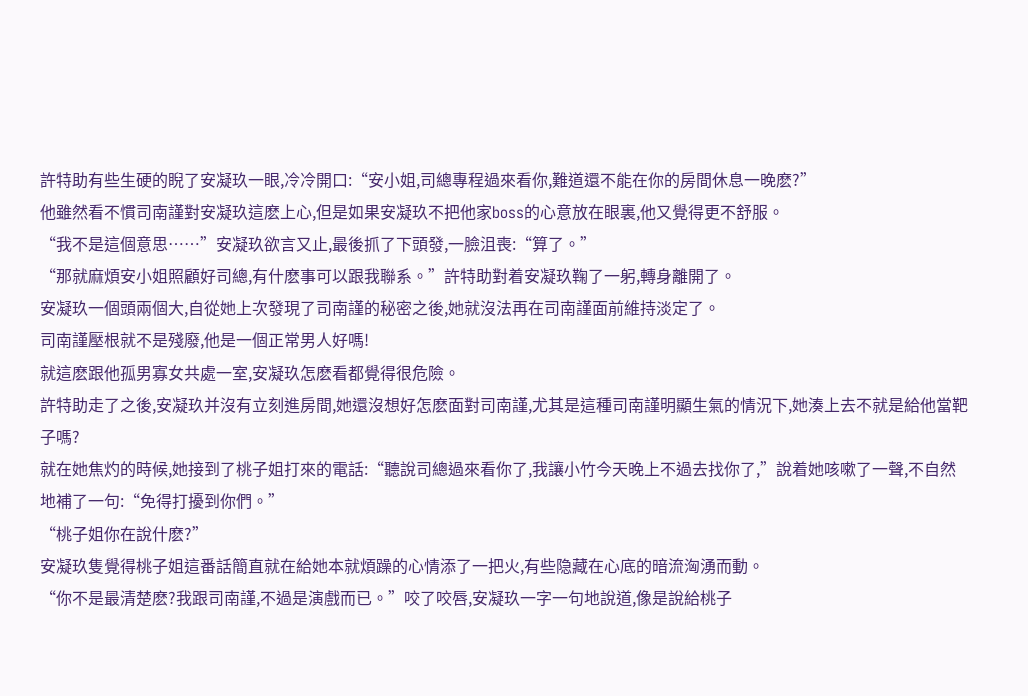許特助有些生硬的睨了安凝玖一眼,冷冷開口:“安小姐,司總專程過來看你,難道還不能在你的房間休息一晚麽?”
他雖然看不慣司南謹對安凝玖這麽上心,但是如果安凝玖不把他家boss的心意放在眼裏,他又覺得更不舒服。
“我不是這個意思……”安凝玖欲言又止,最後抓了下頭發,一臉沮喪:“算了。”
“那就麻煩安小姐照顧好司總,有什麽事可以跟我聯系。”許特助對着安凝玖鞠了一躬,轉身離開了。
安凝玖一個頭兩個大,自從她上次發現了司南謹的秘密之後,她就沒法再在司南謹面前維持淡定了。
司南謹壓根就不是殘廢,他是一個正常男人好嗎!
就這麽跟他孤男寡女共處一室,安凝玖怎麽看都覺得很危險。
許特助走了之後,安凝玖并沒有立刻進房間,她還沒想好怎麽面對司南謹,尤其是這種司南謹明顯生氣的情況下,她湊上去不就是給他當靶子嗎?
就在她焦灼的時候,她接到了桃子姐打來的電話:“聽說司總過來看你了,我讓小竹今天晚上不過去找你了,”說着她咳嗽了一聲,不自然地補了一句:“免得打擾到你們。”
“桃子姐你在說什麽?”
安凝玖隻覺得桃子姐這番話簡直就在給她本就煩躁的心情添了一把火,有些隐藏在心底的暗流洶湧而動。
“你不是最清楚麽?我跟司南謹,不過是演戲而已。”咬了咬唇,安凝玖一字一句地說道,像是說給桃子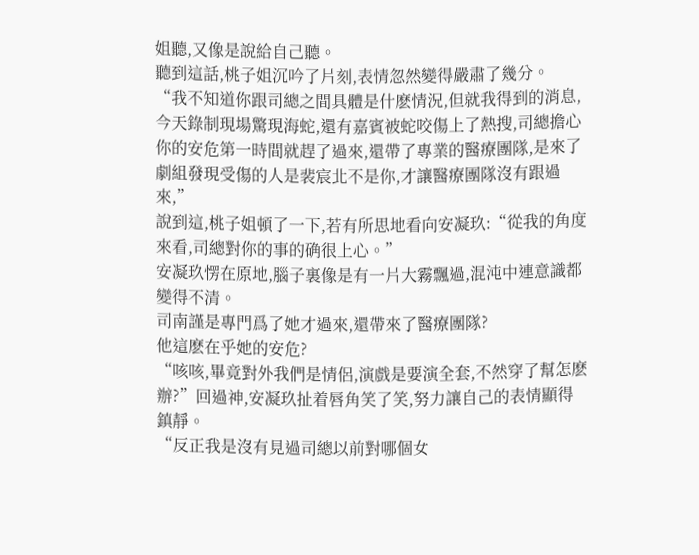姐聽,又像是說給自己聽。
聽到這話,桃子姐沉吟了片刻,表情忽然變得嚴肅了幾分。
“我不知道你跟司總之間具體是什麽情況,但就我得到的消息,今天錄制現場驚現海蛇,還有嘉賓被蛇咬傷上了熱搜,司總擔心你的安危第一時間就趕了過來,還帶了專業的醫療團隊,是來了劇組發現受傷的人是裴宸北不是你,才讓醫療團隊沒有跟過來,”
說到這,桃子姐頓了一下,若有所思地看向安凝玖:“從我的角度來看,司總對你的事的确很上心。”
安凝玖愣在原地,腦子裏像是有一片大霧飄過,混沌中連意識都變得不清。
司南謹是專門爲了她才過來,還帶來了醫療團隊?
他這麽在乎她的安危?
“咳咳,畢竟對外我們是情侶,演戲是要演全套,不然穿了幫怎麽辦?”回過神,安凝玖扯着唇角笑了笑,努力讓自己的表情顯得鎮靜。
“反正我是沒有見過司總以前對哪個女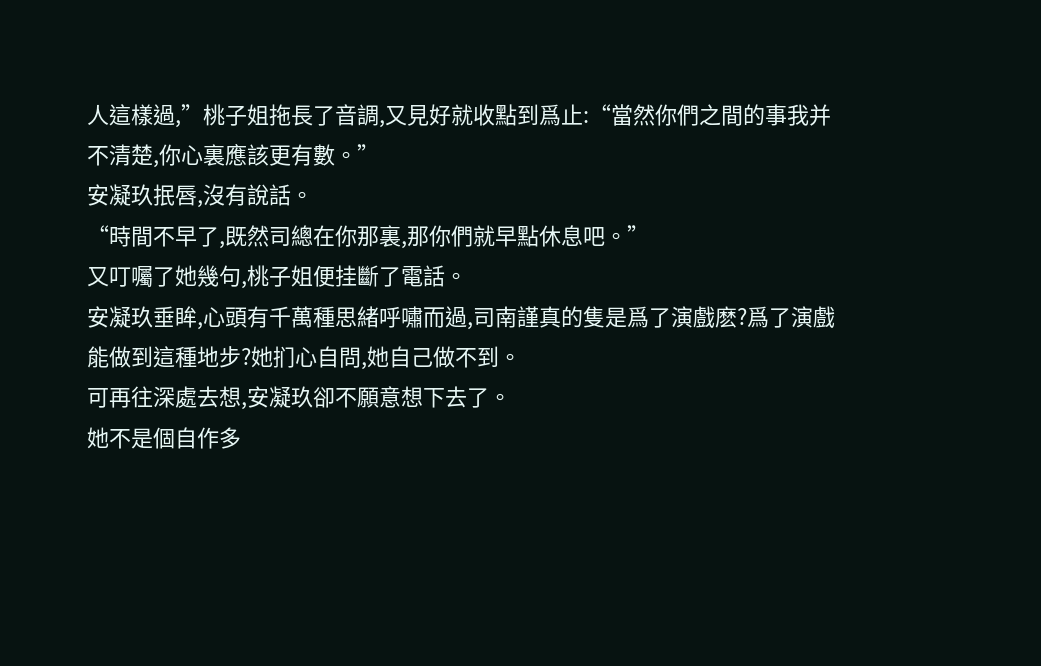人這樣過,”桃子姐拖長了音調,又見好就收點到爲止:“當然你們之間的事我并不清楚,你心裏應該更有數。”
安凝玖抿唇,沒有說話。
“時間不早了,既然司總在你那裏,那你們就早點休息吧。”
又叮囑了她幾句,桃子姐便挂斷了電話。
安凝玖垂眸,心頭有千萬種思緒呼嘯而過,司南謹真的隻是爲了演戲麽?爲了演戲能做到這種地步?她扪心自問,她自己做不到。
可再往深處去想,安凝玖卻不願意想下去了。
她不是個自作多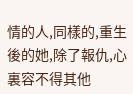情的人,同樣的,重生後的她,除了報仇,心裏容不得其他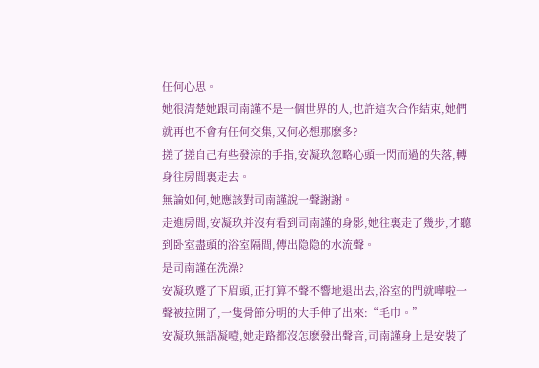任何心思。
她很清楚她跟司南謹不是一個世界的人,也許這次合作結束,她們就再也不會有任何交集,又何必想那麽多?
搓了搓自己有些發涼的手指,安凝玖忽略心頭一閃而過的失落,轉身往房間裏走去。
無論如何,她應該對司南謹說一聲謝謝。
走進房間,安凝玖并沒有看到司南謹的身影,她往裏走了幾步,才聽到卧室盡頭的浴室隔間,傳出隐隐的水流聲。
是司南謹在洗澡?
安凝玖蹙了下眉頭,正打算不聲不響地退出去,浴室的門就嘩啦一聲被拉開了,一隻骨節分明的大手伸了出來:“毛巾。”
安凝玖無語凝噎,她走路都沒怎麽發出聲音,司南謹身上是安裝了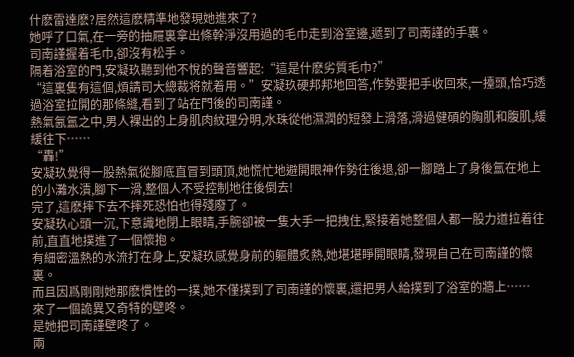什麽雷達麽?居然這麽精準地發現她進來了?
她呼了口氣,在一旁的抽屜裏拿出條幹淨沒用過的毛巾走到浴室邊,遞到了司南謹的手裏。
司南謹握着毛巾,卻沒有松手。
隔着浴室的門,安凝玖聽到他不悅的聲音響起:“這是什麽劣質毛巾?”
“這裏隻有這個,煩請司大總裁将就着用。”安凝玖硬邦邦地回答,作勢要把手收回來,一擡頭,恰巧透過浴室拉開的那條縫,看到了站在門後的司南謹。
熱氣氤氲之中,男人裸出的上身肌肉紋理分明,水珠從他濕潤的短發上滑落,滑過健碩的胸肌和腹肌,緩緩往下……
“轟!”
安凝玖覺得一股熱氣從腳底直冒到頭頂,她慌忙地避開眼神作勢往後退,卻一腳踏上了身後氲在地上的小灘水漬,腳下一滑,整個人不受控制地往後倒去!
完了,這麽摔下去不摔死恐怕也得殘廢了。
安凝玖心頭一沉,下意識地閉上眼睛,手腕卻被一隻大手一把拽住,緊接着她整個人都一股力道拉着往前,直直地撲進了一個懷抱。
有細密溫熱的水流打在身上,安凝玖感覺身前的軀體炙熱,她堪堪睜開眼睛,發現自己在司南謹的懷裏。
而且因爲剛剛她那麽慣性的一撲,她不僅撲到了司南謹的懷裏,還把男人給撲到了浴室的牆上……
來了一個詭異又奇特的壁咚。
是她把司南謹壁咚了。
兩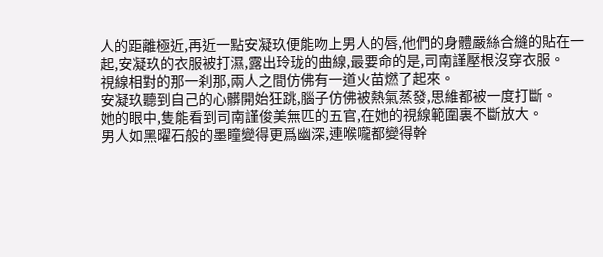人的距離極近,再近一點安凝玖便能吻上男人的唇,他們的身體嚴絲合縫的貼在一起,安凝玖的衣服被打濕,露出玲珑的曲線,最要命的是,司南謹壓根沒穿衣服。
視線相對的那一刹那,兩人之間仿佛有一道火苗燃了起來。
安凝玖聽到自己的心髒開始狂跳,腦子仿佛被熱氣蒸發,思維都被一度打斷。
她的眼中,隻能看到司南謹俊美無匹的五官,在她的視線範圍裏不斷放大。
男人如黑曜石般的墨瞳變得更爲幽深,連喉嚨都變得幹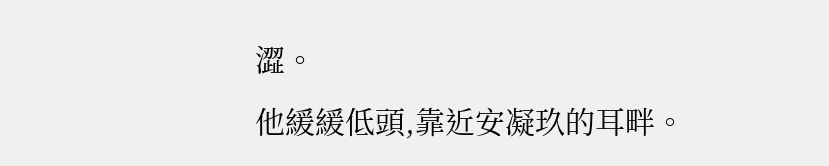澀。
他緩緩低頭,靠近安凝玖的耳畔。